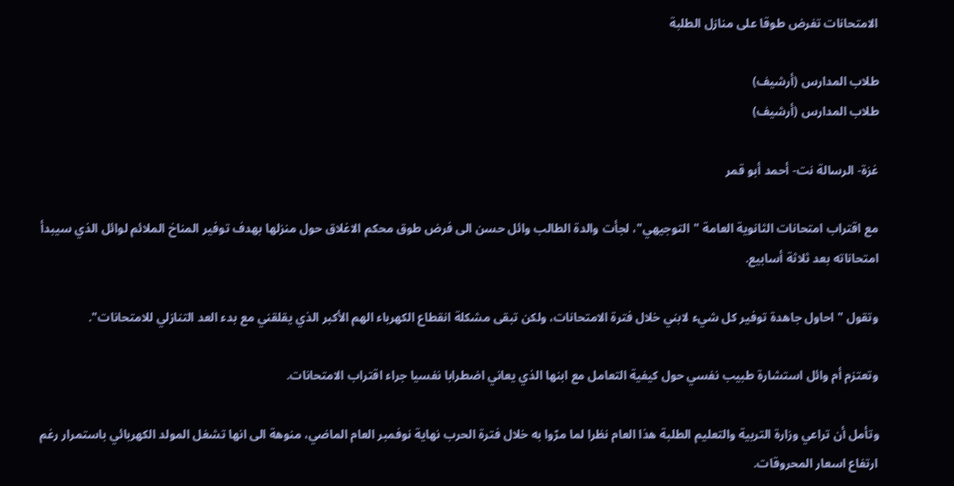الامتحانات تفرض طوقا على منازل الطلبة

طلاب المدارس (أرشيف)
طلاب المدارس (أرشيف)

غزة- الرسالة نت- أحمد أبو قمر

مع اقتراب امتحانات الثانوية العامة "التوجيهي"، لجأت والدة الطالب وائل حسن الى فرض طوق محكم الاغلاق حول منزلها بهدف توفير المناخ الملائم لوائل الذي سيبدأ امتحاناته بعد ثلاثة أسابيع.

وتقول "احاول جاهدة توفير كل شيء لابني خلال فترة الامتحانات، ولكن تبقى مشكلة انقطاع الكهرباء الهم الأكبر الذي يقلقني مع بدء العد التنازلي للامتحانات".

وتعتزم أم وائل استشارة طبيب نفسي حول كيفية التعامل مع ابنها الذي يعاني اضطرابا نفسيا جراء اقتراب الامتحانات.

وتأمل أن تراعي وزارة التربية والتعليم الطلبة هذا العام نظرا لما مرّوا به خلال فترة الحرب نهاية نوفمبر العام الماضي، منوهة الى انها تشغل المولد الكهربائي باستمرار رغم ارتفاع اسعار المحروقات.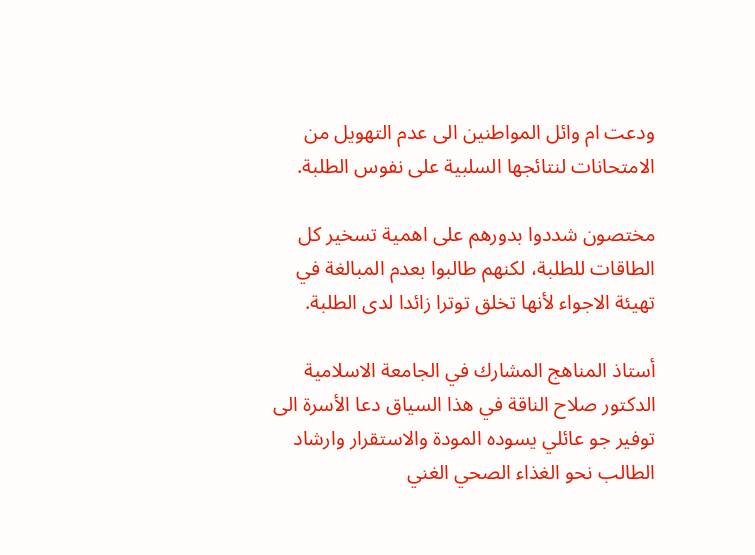ودعت ام وائل المواطنين الى عدم التهويل من الامتحانات لنتائجها السلبية على نفوس الطلبة.

مختصون شددوا بدورهم على اهمية تسخير كل الطاقات للطلبة، لكنهم طالبوا بعدم المبالغة في تهيئة الاجواء لأنها تخلق توترا زائدا لدى الطلبة.

أستاذ المناهج المشارك في الجامعة الاسلامية الدكتور صلاح الناقة في هذا السياق دعا الأسرة الى توفير جو عائلي يسوده المودة والاستقرار وارشاد الطالب نحو الغذاء الصحي الغني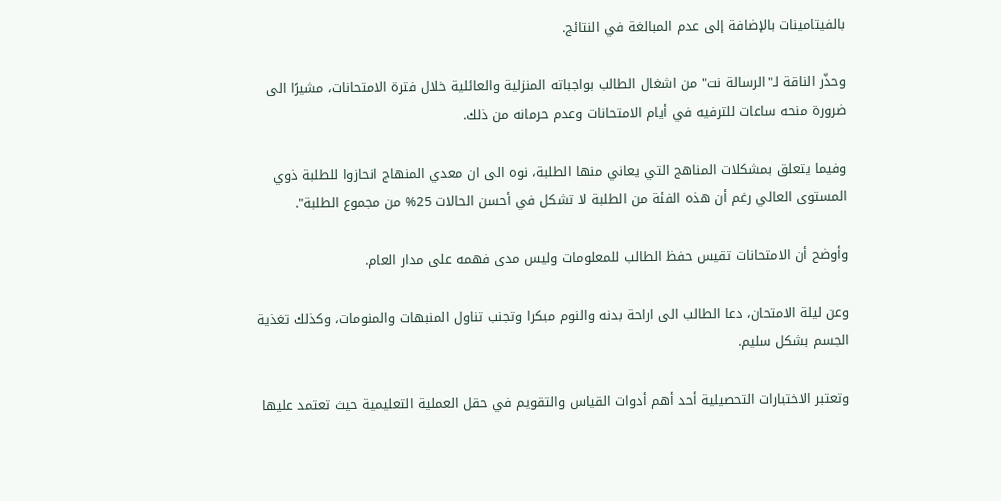بالفيتامينات بالإضافة إلى عدم المبالغة في النتائج.

وحذّر الناقة لـ"الرسالة نت" من اشغال الطالب بواجباته المنزلية والعائلية خلال فترة الامتحانات، مشيرًا الى ضرورة منحه ساعات للترفيه في أيام الامتحانات وعدم حرمانه من ذلك.

وفيما يتعلق بمشكلات المناهج التي يعاني منها الطلبة، نوه الى ان معدي المنهاج انحازوا للطلبة ذوي المستوى العالي رغم أن هذه الفئة من الطلبة لا تشكل في أحسن الحالات 25% من مجموع الطلبة".

وأوضح أن الامتحانات تقيس حفظ الطالب للمعلومات وليس مدى فهمه على مدار العام.

وعن ليلة الامتحان، دعا الطالب الى اراحة بدنه والنوم مبكرا وتجنب تناول المنبهات والمنومات، وكذلك تغذية الجسم بشكل سليم.

وتعتبر الاختبارات التحصيلية أحد أهم أدوات القياس والتقويم في حقل العملية التعليمية حيث تعتمد عليها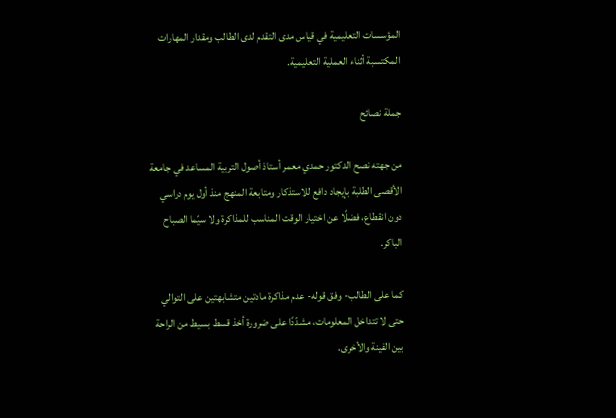المؤسسات التعليمية في قياس مدى التقدم لدى الطالب ومقدار المهارات المكتسبة أثناء العملية التعليمية.

جملة نصائح

من جهته نصح الدكتور حمدي معمر أستاذ أصول التربية المساعد في جامعة الأقصى الطلبة بإيجاد دافع للاستذكار ومتابعة المنهج منذ أول يوم دراسي دون انقطاع، فضلًا عن اختيار الوقت المناسب للمذاكرة ولا سيّما الصباح الباكر.

كما على الطالب- وفق قوله- عدم مذاكرة مادتين متشابهتين على التوالي حتى لا تتداخل المعلومات، مشدّدًا على ضرورة أخذ قسط بسيط من الراحة بين الفينة والأخرى.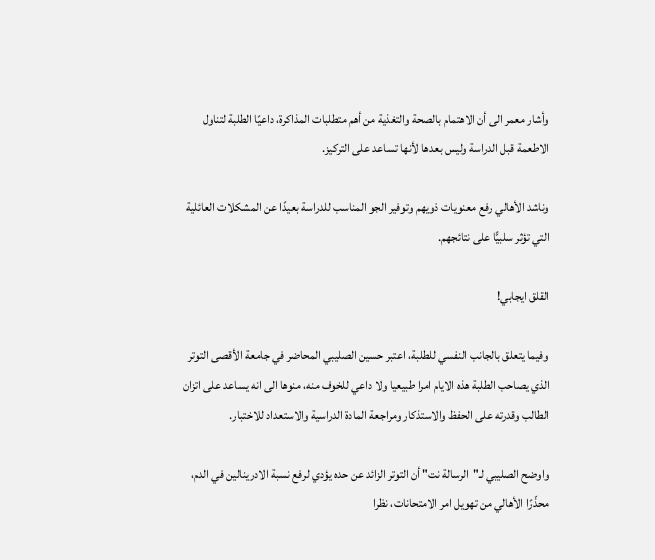وأشار معمر الى أن الاهتمام بالصحة والتغذية من أهم متطلبات المذاكرة، داعيًا الطلبة لتناول الاطعمة قبل الدراسة وليس بعدها لأنها تساعد على التركيز.

وناشد الأهالي رفع معنويات ذويهم وتوفير الجو المناسب للدراسة بعيدًا عن المشكلات العائلية التي تؤثر سلبيًّا على نتائجهم.

القلق ايجابي!

وفيما يتعلق بالجانب النفسي للطلبة، اعتبر حسين الصليبي المحاضر في جامعة الأقصى التوتر الذي يصاحب الطلبة هذه الايام امرا طبيعيا ولا داعي للخوف منه، منوها الى انه يساعد على اتزان الطالب وقدرته على الحفظ والاستذكار ومراجعة المادة الدراسية والاستعداد للاختبار.

واوضح الصليبي لـ"الرسالة نت" أن التوتر الزائد عن حده يؤدي لرفع نسبة الادرينالين في الدم، محذّرًا الأهالي من تهويل امر الامتحانات، نظرا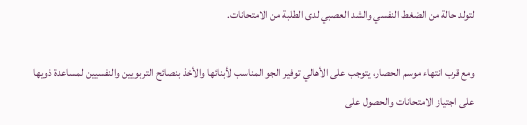لتولد حالة من الضغط النفسي والشد العصبي لدى الطلبة من الامتحانات.

ومع قرب انتهاء موسم الحصار، يتوجب على الأهالي توفير الجو المناسب لأبنائها والأخذ بنصائح التربويين والنفسيين لمساعدة ذويها على اجتياز الامتحانات والحصول على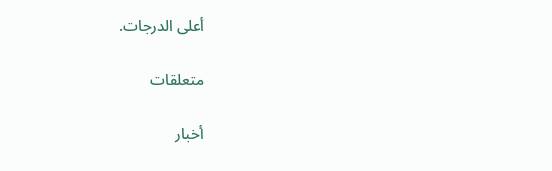أعلى الدرجات.

متعلقات

أخبار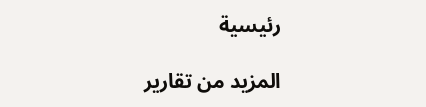رئيسية

المزيد من تقارير